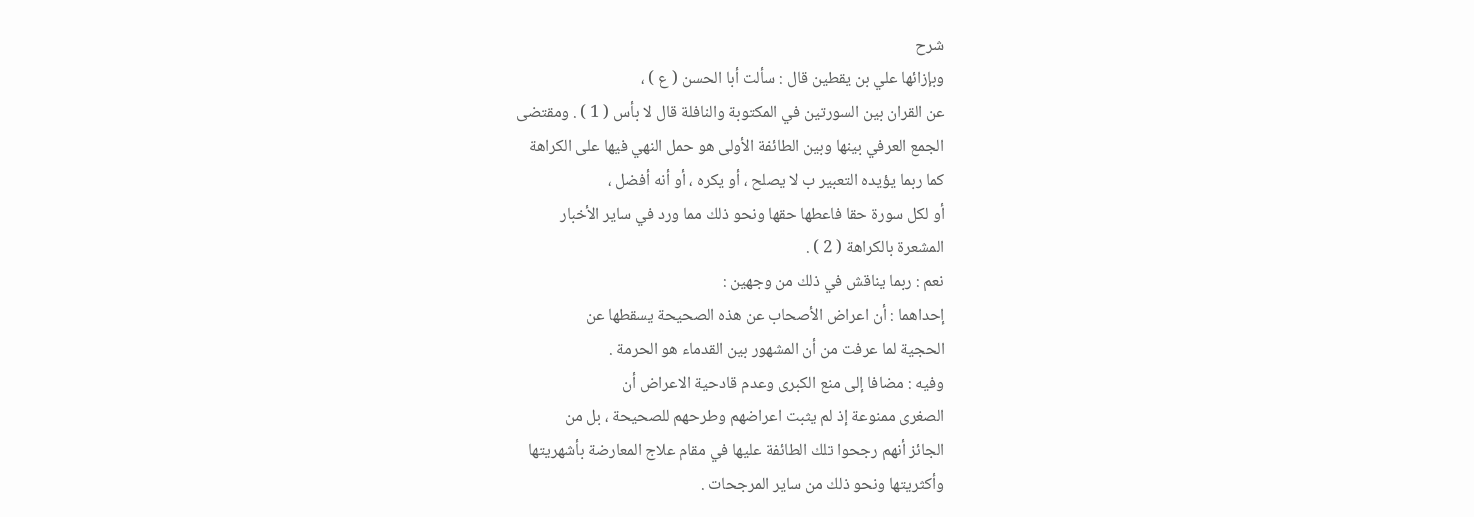شرح
وبإزائها علي بن يقطين قال : سألت أبا الحسن ( ع ) ،
عن القران بين السورتين في المكتوبة والنافلة قال لا بأس ( 1 ) . ومقتضى
الجمع العرفي بينها وبين الطائفة الأولى هو حمل النهي فيها على الكراهة
كما ربما يؤيده التعبير ب لا يصلح ، أو يكره ، أو أنه أفضل ،
أو لكل سورة حقا فاعطها حقها ونحو ذلك مما ورد في ساير الأخبار
المشعرة بالكراهة ( 2 ) .
نعم : ربما يناقش في ذلك من وجهين :
إحداهما : أن اعراض الأصحاب عن هذه الصحيحة يسقطها عن
الحجية لما عرفت من أن المشهور بين القدماء هو الحرمة .
وفيه : مضافا إلى منع الكبرى وعدم قادحية الاعراض أن
الصغرى ممنوعة إذ لم يثبت اعراضهم وطرحهم للصحيحة ، بل من
الجائز أنهم رجحوا تلك الطائفة عليها في مقام علاج المعارضة بأشهريتها
وأكثريتها ونحو ذلك من ساير المرجحات .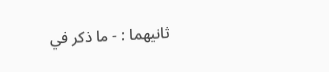ثانيهما : - ما ذكر في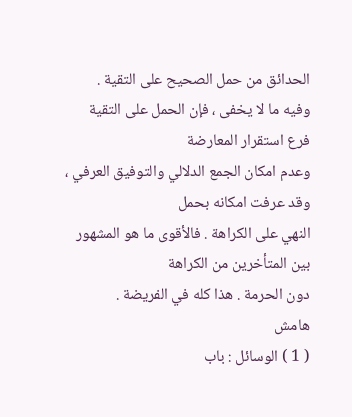الحدائق من حمل الصحيح على التقية .
وفيه ما لا يخفى ، فإن الحمل على التقية فرع استقرار المعارضة
وعدم امكان الجمع الدلالي والتوفيق العرفي ، وقد عرفت امكانه بحمل
النهي على الكراهة . فالأقوى ما هو المشهور بين المتأخرين من الكراهة
دون الحرمة . هذا كله في الفريضة .
هامش
( 1 ) الوسائل : باب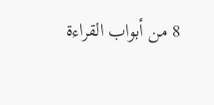8 من أبواب القراءة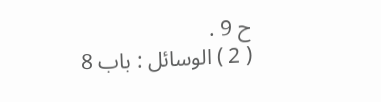ح 9 .
( 2 ) الوسائل : باب 8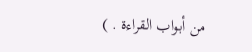من أبواب القراءة . )